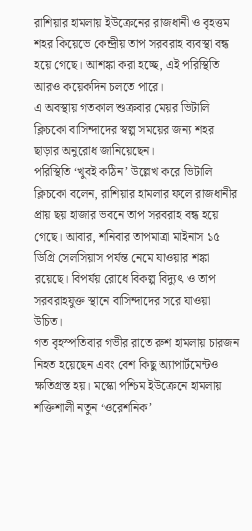রাশিয়ার হামলায় ইউক্রেনের রাজধানী ও বৃহত্তম শহর কিয়েভে কেন্দ্রীয় তাপ সরবরাহ ব্যবস্থা বন্ধ হয়ে গেছে। আশঙ্কা করা হচ্ছে, এই পরিস্থিতি আরও কয়েকদিন চলতে পারে।
এ অবস্থায় গতকাল শুক্রবার মেয়র ভিটালি ক্লিচকো বাসিন্দাদের স্বল্প সময়ের জন্য শহর ছাড়ার অনুরোধ জানিয়েছেন।
পরিস্থিতি ‘খুবই কঠিন’ উল্লেখ করে ভিটালি ক্লিচকো বলেন, রাশিয়ার হামলার ফলে রাজধানীর প্রায় ছয় হাজার ভবনে তাপ সরবরাহ বন্ধ হয়ে গেছে। আবার, শনিবার তাপমাত্রা মাইনাস ১৫ ডিগ্রি সেলসিয়াস পর্যন্ত নেমে যাওয়ার শঙ্কা রয়েছে। বিপর্যয় রোধে বিকল্প বিদ্যুৎ ও তাপ সরবরাহযুক্ত স্থানে বাসিন্দাদের সরে যাওয়া উচিত।
গত বৃহস্পতিবার গভীর রাতে রুশ হামলায় চারজন নিহত হয়েছেন এবং বেশ কিছু অ্যাপার্টমেন্টও ক্ষতিগ্রস্ত হয়। মস্কো পশ্চিম ইউক্রেনে হামলায় শক্তিশালী নতুন ‘ওরেশনিক’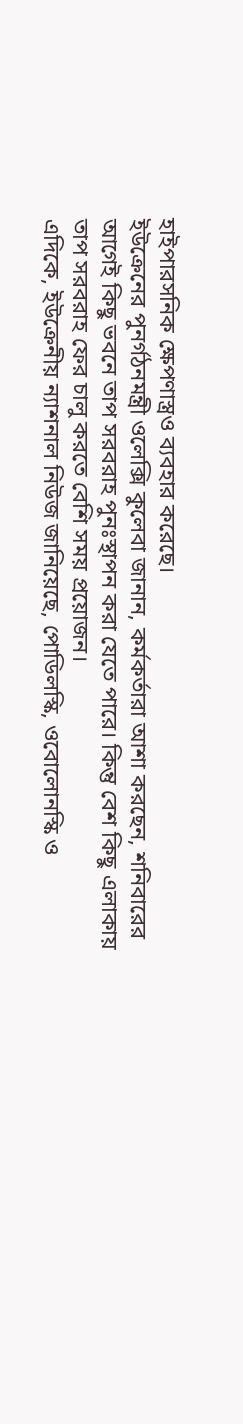হাইপারসনিক ক্ষেপণাস্ত্রও ব্যবহার করেছে।
ইউক্রেনের পুনর্গঠনমন্ত্রী ওলেক্সি কুলেবা জানান, কর্মকর্তারা আশা করছেন, শনিবারের আগেই কিছু ভবনে তাপ সরবরাহ পুনঃস্থাপন করা যেতে পারে। কিন্তু বেশ কিছু এলাকায় তাপ সরবরাহ ফের চালু করতে বেশি সময় প্রয়োজন।
এদিকে, ইউক্রেনীয় ন্যাশনাল নিউজ জানিয়েছে, পোডিলস্কি, ওবোলোনস্কি ও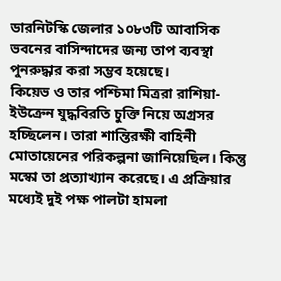ডারনিটস্কি জেলার ১০৮৩টি আবাসিক ভবনের বাসিন্দাদের জন্য তাপ ব্যবস্থা পুনরুদ্ধার করা সম্ভব হয়েছে।
কিয়েভ ও তার পশ্চিমা মিত্ররা রাশিয়া-ইউক্রেন যুদ্ধবিরতি চুক্তি নিয়ে অগ্রসর হচ্ছিলেন। তারা শান্তিরক্ষী বাহিনী মোতায়েনের পরিকল্পনা জানিয়েছিল। কিন্তু মস্কো তা প্রত্যাখ্যান করেছে। এ প্রক্রিয়ার মধ্যেই দুই পক্ষ পালটা হামলা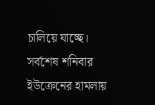চালিয়ে যাচ্ছে।
সর্বশেষ শনিবার ইউক্রেনের হামলায়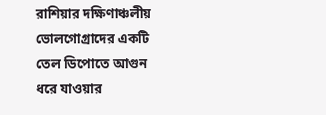রাশিয়ার দক্ষিণাঞ্চলীয় ভোলগোগ্রাদের একটি তেল ডিপোতে আগুন ধরে যাওয়ার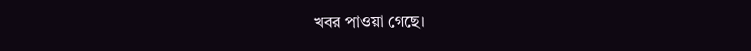খবর পাওয়া গেছে।